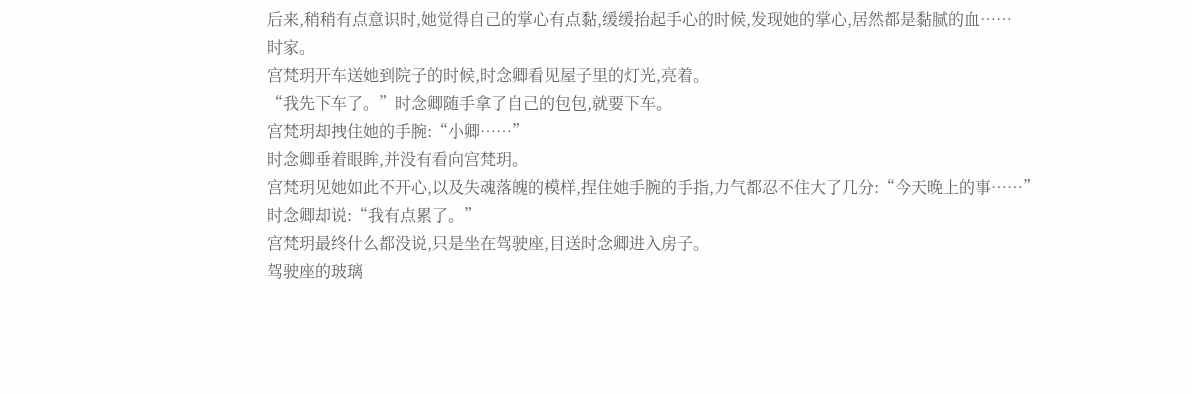后来,稍稍有点意识时,她觉得自己的掌心有点黏,缓缓抬起手心的时候,发现她的掌心,居然都是黏腻的血……
时家。
宫梵玥开车送她到院子的时候,时念卿看见屋子里的灯光,亮着。
“我先下车了。”时念卿随手拿了自己的包包,就要下车。
宫梵玥却拽住她的手腕:“小卿……”
时念卿垂着眼眸,并没有看向宫梵玥。
宫梵玥见她如此不开心,以及失魂落魄的模样,捏住她手腕的手指,力气都忍不住大了几分:“今天晚上的事……”
时念卿却说:“我有点累了。”
宫梵玥最终什么都没说,只是坐在驾驶座,目送时念卿进入房子。
驾驶座的玻璃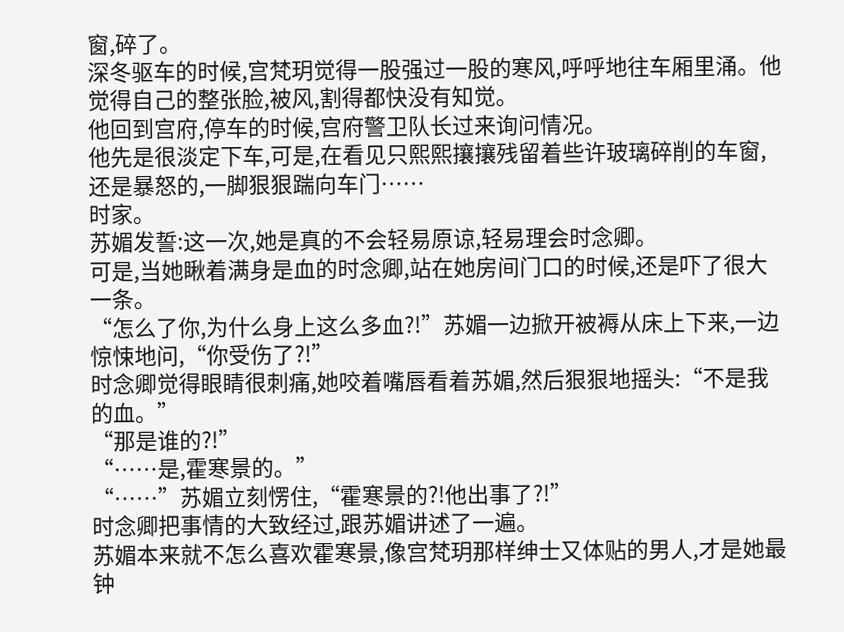窗,碎了。
深冬驱车的时候,宫梵玥觉得一股强过一股的寒风,呼呼地往车厢里涌。他觉得自己的整张脸,被风,割得都快没有知觉。
他回到宫府,停车的时候,宫府警卫队长过来询问情况。
他先是很淡定下车,可是,在看见只熙熙攘攘残留着些许玻璃碎削的车窗,还是暴怒的,一脚狠狠踹向车门……
时家。
苏媚发誓:这一次,她是真的不会轻易原谅,轻易理会时念卿。
可是,当她瞅着满身是血的时念卿,站在她房间门口的时候,还是吓了很大一条。
“怎么了你,为什么身上这么多血?!”苏媚一边掀开被褥从床上下来,一边惊悚地问,“你受伤了?!”
时念卿觉得眼睛很刺痛,她咬着嘴唇看着苏媚,然后狠狠地摇头:“不是我的血。”
“那是谁的?!”
“……是,霍寒景的。”
“……”苏媚立刻愣住,“霍寒景的?!他出事了?!”
时念卿把事情的大致经过,跟苏媚讲述了一遍。
苏媚本来就不怎么喜欢霍寒景,像宫梵玥那样绅士又体贴的男人,才是她最钟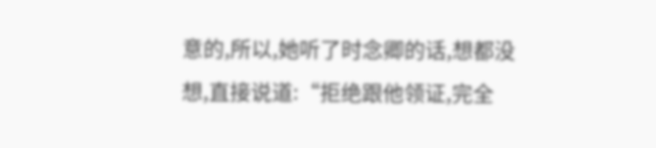意的,所以,她听了时念卿的话,想都没想,直接说道:“拒绝跟他领证,完全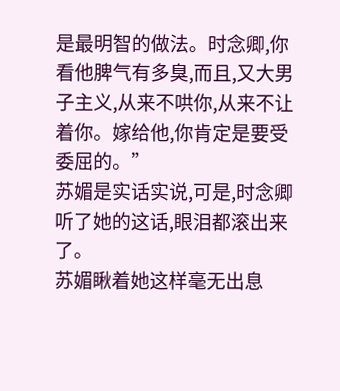是最明智的做法。时念卿,你看他脾气有多臭,而且,又大男子主义,从来不哄你,从来不让着你。嫁给他,你肯定是要受委屈的。”
苏媚是实话实说,可是,时念卿听了她的这话,眼泪都滚出来了。
苏媚瞅着她这样毫无出息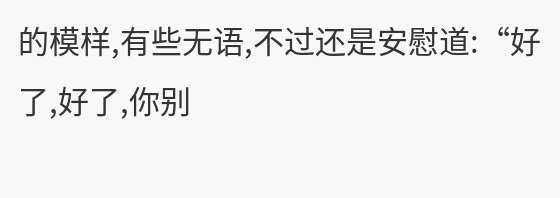的模样,有些无语,不过还是安慰道:“好了,好了,你别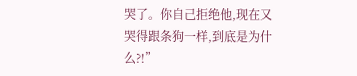哭了。你自己拒绝他,现在又哭得跟条狗一样,到底是为什么?!”